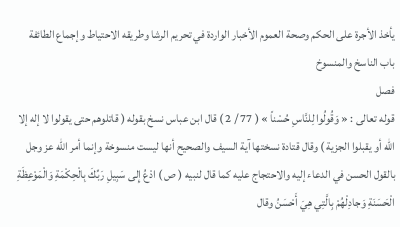يأخذ الأجرة على الحكم وصحة العموم الأخبار الواردة في تحريم الرشا وطريقه الاحتياط وإجماع الطائفة
باب الناسخ والمنسوخ
فصل
قوله تعالى : « وَقُولُوا لِلنَّاسِ حُسْناً » ( 77 / 2 ) قال ابن عباس نسخ بقوله ( قاتلوهم حتى يقولوا لا إله إلا الله أو يقبلوا الجزية ) وقال قتادة نسختها آية السيف والصحيح أنها ليست منسوخة وإنما أمر الله عز وجل بالقول الحسن في الدعاء إليه والاحتجاج عليه كما قال لنبيه ( ص ) ادْعُ إِلى سَبِيلِ رَبِّكَ بِالْحِكْمَةِ وَالْمَوْعِظَةِ الْحَسَنَةِ وَجادِلْهُمْ بِالَّتِي هِيَ أَحْسَنُ وقال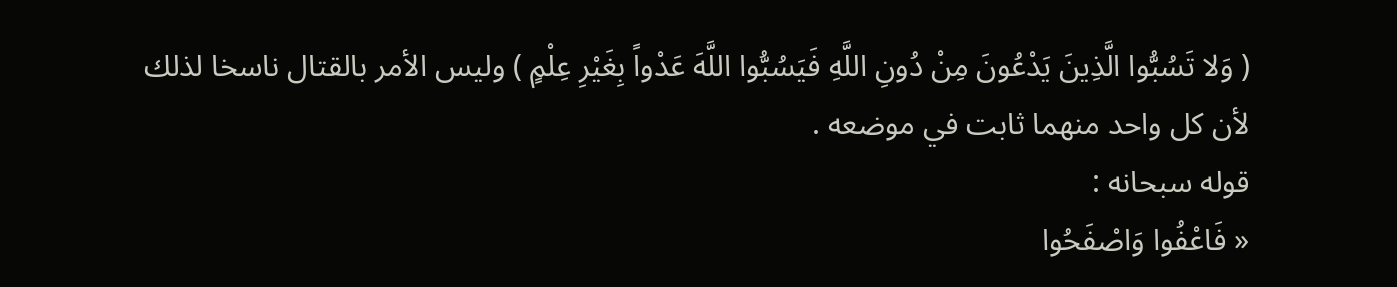( وَلا تَسُبُّوا الَّذِينَ يَدْعُونَ مِنْ دُونِ اللَّهِ فَيَسُبُّوا اللَّهَ عَدْواً بِغَيْرِ عِلْمٍ ) وليس الأمر بالقتال ناسخا لذلك لأن كل واحد منهما ثابت في موضعه .
قوله سبحانه :
« فَاعْفُوا وَاصْفَحُوا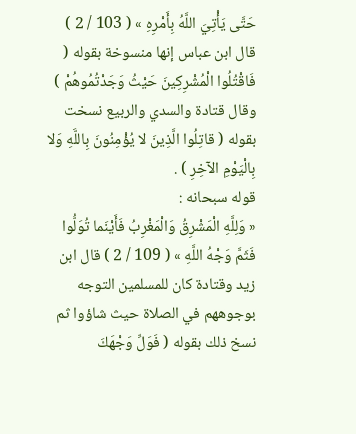حَتَّى يَأْتِيَ اللَّهُ بِأَمْرِهِ » ( 103 / 2 ) قال ابن عباس إنها منسوخة بقوله ( فَاقْتُلُوا الْمُشْرِكِينَ حَيْثُ وَجَدْتُمُوهُمْ ) وقال قتادة والسدي والربيع نسخت بقوله ( قاتِلُوا الَّذِينَ لا يُؤْمِنُونَ بِاللَّهِ وَلا بِالْيَوْمِ الآخِرِ ) .
قوله سبحانه :
« وَلِلَّهِ الْمَشْرِقُ وَالْمَغْرِبُ فَأَيْنَما تُوَلُّوا فَثَمَّ وَجْهُ اللَّهِ » ( 109 / 2 ) قال ابن زيد وقتادة كان للمسلمين التوجه بوجوههم في الصلاة حيث شاؤوا ثم نسخ ذلك بقوله ( فَوَلِّ وَجْهَكَ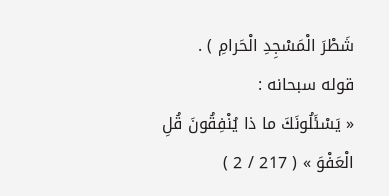شَطْرَ الْمَسْجِدِ الْحَرامِ ) .
قوله سبحانه :
« يَسْئَلُونَكَ ما ذا يُنْفِقُونَ قُلِ الْعَفْوَ » ( 217 / 2 )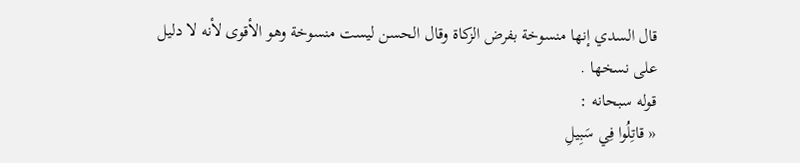قال السدي إنها منسوخة بفرض الزكاة وقال الحسن ليست منسوخة وهو الأقوى لأنه لا دليل على نسخها .
قوله سبحانه :
« قاتِلُوا فِي سَبِيلِ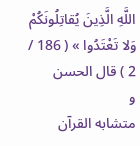اللَّهِ الَّذِينَ يُقاتِلُونَكُمْ وَلا تَعْتَدُوا » ( 186 / 2 ) قال الحسن
و
متشابه القرآن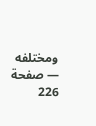ومختلفه — صفحة 226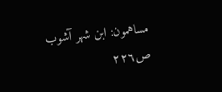مساهمون: ابن شهر آشوب
ص٢٢٦